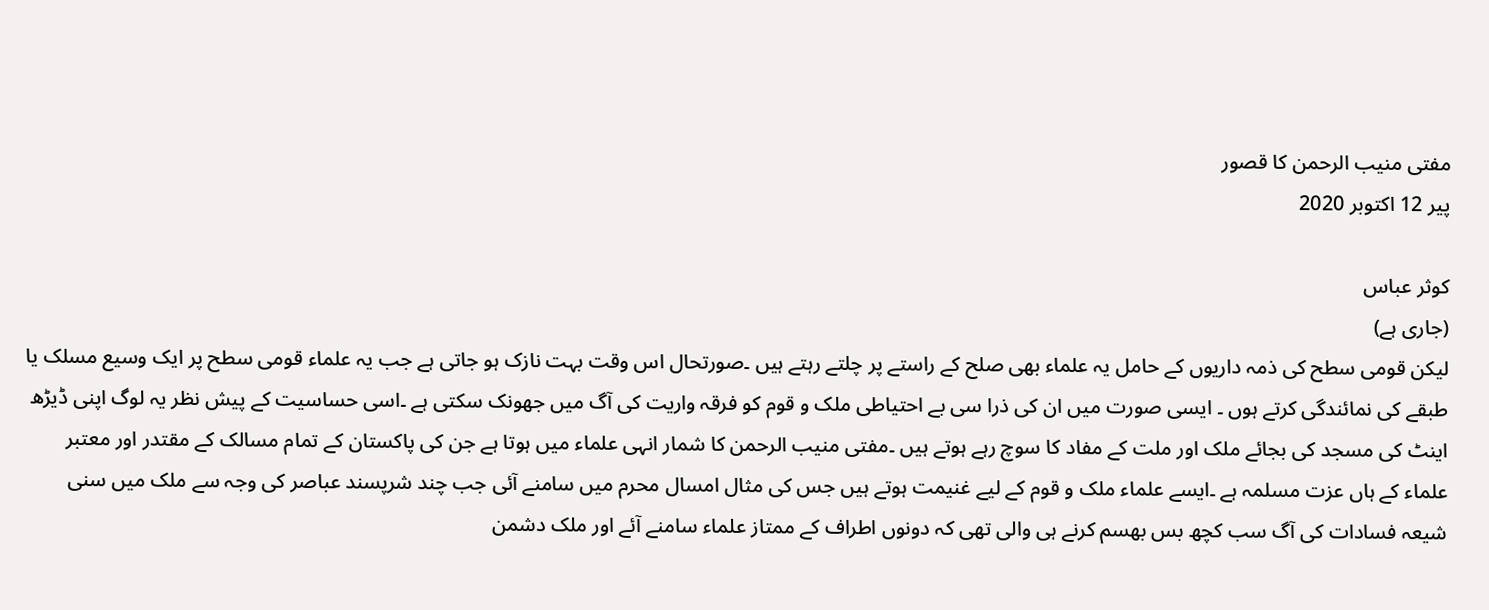مفتی منیب الرحمن کا قصور
پیر 12 اکتوبر 2020

کوثر عباس
(جاری ہے)
لیکن قومی سطح کی ذمہ داریوں کے حامل یہ علماء بھی صلح کے راستے پر چلتے رہتے ہیں ۔صورتحال اس وقت بہت نازک ہو جاتی ہے جب یہ علماء قومی سطح پر ایک وسیع مسلک یا طبقے کی نمائندگی کرتے ہوں ۔ ایسی صورت میں ان کی ذرا سی بے احتیاطی ملک و قوم کو فرقہ واریت کی آگ میں جھونک سکتی ہے ۔اسی حساسیت کے پیش نظر یہ لوگ اپنی ڈیڑھ اینٹ کی مسجد کی بجائے ملک اور ملت کے مفاد کا سوچ رہے ہوتے ہیں ۔مفتی منیب الرحمن کا شمار انہی علماء میں ہوتا ہے جن کی پاکستان کے تمام مسالک کے مقتدر اور معتبر علماء کے ہاں عزت مسلمہ ہے ۔ایسے علماء ملک و قوم کے لیے غنیمت ہوتے ہیں جس کی مثال امسال محرم میں سامنے آئی جب چند شرپسند عباصر کی وجہ سے ملک میں سنی شیعہ فسادات کی آگ سب کچھ بس بھسم کرنے ہی والی تھی کہ دونوں اطراف کے ممتاز علماء سامنے آئے اور ملک دشمن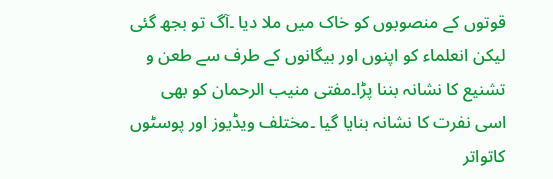قوتوں کے منصوبوں کو خاک میں ملا دیا ۔آگ تو بجھ گئی لیکن انعلماء کو اپنوں اور بیگانوں کے طرف سے طعن و تشنیع کا نشانہ بننا پڑا۔مفتی منیب الرحمان کو بھی اسی نفرت کا نشانہ بنایا گیا ۔مختلف ویڈیوز اور پوسٹوں کاتواتر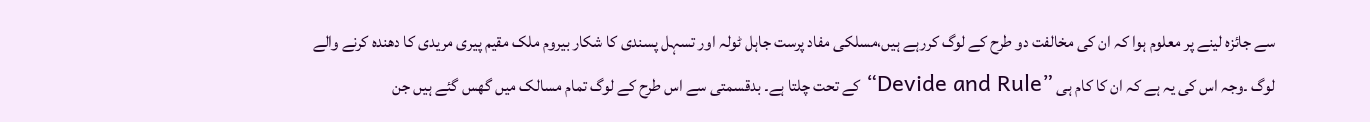سے جائزہ لینے پر معلوم ہوا کہ ان کی مخالفت دو طرح کے لوگ کررہے ہیں،مسلکی مفاد پرست جاہل ٹولہ اور تسہل پسندی کا شکار بیروم ملک مقیم پیری مریدی کا دھندہ کرنے والے لوگ ۔وجہ اس کی یہ ہے کہ ان کا کام ہی ”Devide and Rule“ کے تحت چلتا ہے۔ بدقسمتی سے اس طرح کے لوگ تمام مسالک میں گھس گئے ہیں جن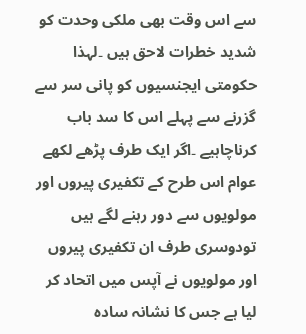سے اس وقت بھی ملکی وحدت کو شدید خطرات لاحق ہیں ۔لہذا حکومتی ایجنسیوں کو پانی سر سے گزرنے سے پہلے اس کا سد باب کرناچاہیے ۔اگر ایک طرف پڑھے لکھے عوام اس طرح کے تکفیری پیروں اور مولویوں سے دور رہنے لگے ہیں تودوسری طرف ان تکفیری پیروں اور مولویوں نے آپس میں اتحاد کر لیا ہے جس کا نشانہ سادہ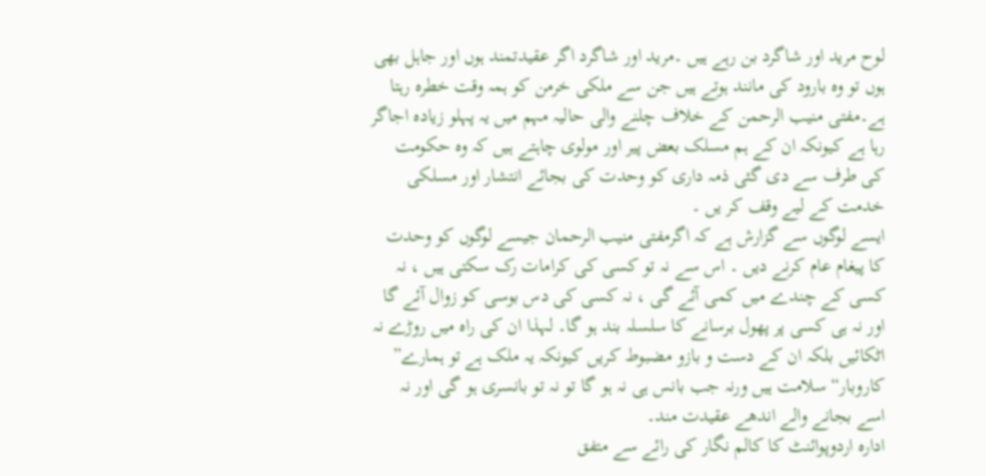لوح مرید اور شاگرد بن رہے ہیں ۔مرید اور شاگرد اگر عقیدتمند ہوں اور جاہل بھی ہوں تو وہ بارود کی مانند ہوتے ہیں جن سے ملکی خرمن کو ہمہ وقت خطرہ رہتا ہے۔مفتی منیب الرحمن کے خلاف چلنے والی حالیہ مہم میں یہ پہلو زیادہ اجاگر رہا ہے کیونکہ ان کے ہم مسلک بعض پیر اور مولوی چاہتے ہیں کہ وہ حکومت کی طرف سے دی گئی ذمہ داری کو وحدت کی بجائے انتشار اور مسلکی خدمت کے لیے وقف کر یں ۔
ایسے لوگوں سے گزارش ہے کہ اگرمفتی منیب الرحمان جیسے لوگوں کو وحدت کا پیغام عام کرنے دیں ۔ اس سے نہ تو کسی کی کرامات رک سکتی ہیں ، نہ کسی کے چندے میں کمی آئے گی ، نہ کسی کی دس بوسی کو زوال آئے گا اور نہ ہی کسی پر پھول برسانے کا سلسلہ بند ہو گا۔ لہذا ان کی راہ میں روڑے نہ اٹکائیں بلکہ ان کے دست و بازو مضبوط کریں کیونکہ یہ ملک ہے تو ہمارے” کاروبار“ سلامت ہیں ورنہ جب بانس ہی نہ ہو گا تو نہ تو بانسری ہو گی اور نہ اسے بجانے والے اندھے عقیدت مند۔
ادارہ اردوپوائنٹ کا کالم نگار کی رائے سے متفق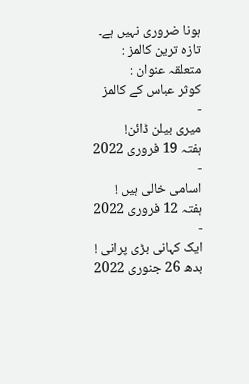ہونا ضروری نہیں ہے۔
تازہ ترین کالمز :
متعلقہ عنوان :
کوثر عباس کے کالمز
-
میری بیلن ڈائن!
ہفتہ 19 فروری 2022
-
اسامی خالی ہیں !
ہفتہ 12 فروری 2022
-
ایک کہانی بڑی پرانی !
بدھ 26 جنوری 2022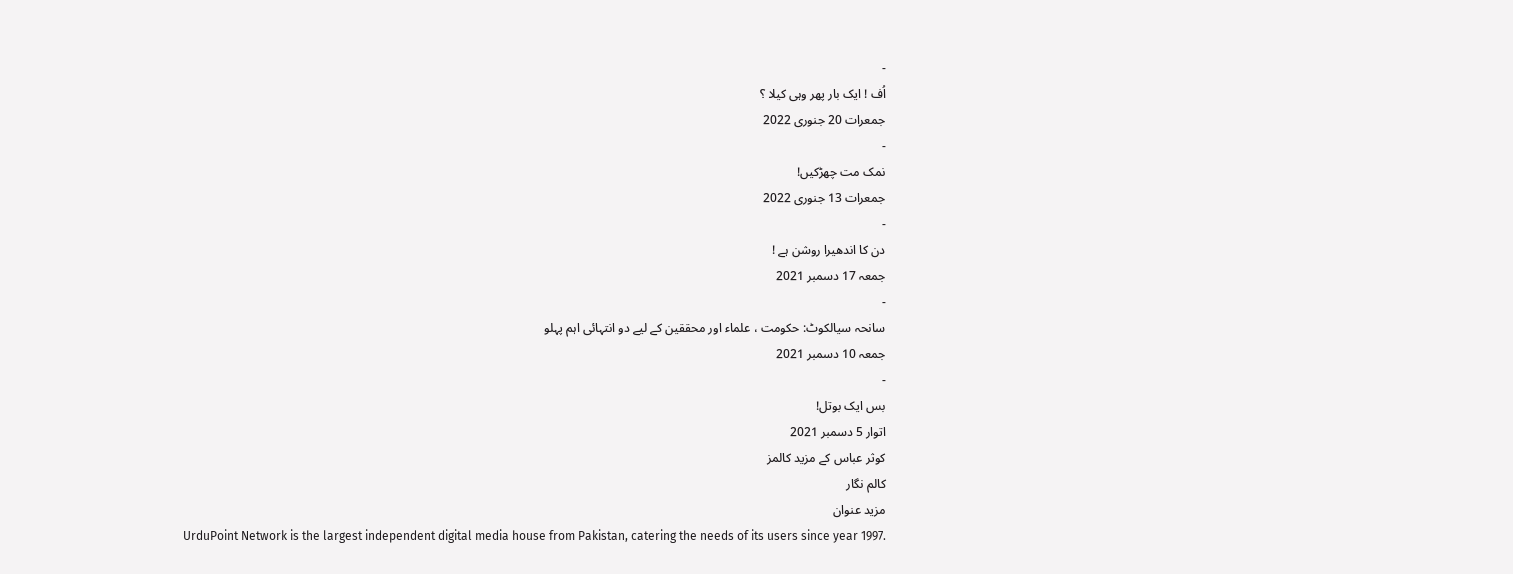-
اُف ! ایک بار پھر وہی کیلا ؟
جمعرات 20 جنوری 2022
-
نمک مت چھڑکیں!
جمعرات 13 جنوری 2022
-
دن کا اندھیرا روشن ہے !
جمعہ 17 دسمبر 2021
-
سانحہ سیالکوٹ: حکومت ، علماء اور محققین کے لیے دو انتہائی اہم پہلو
جمعہ 10 دسمبر 2021
-
بس ایک بوتل!
اتوار 5 دسمبر 2021
کوثر عباس کے مزید کالمز
کالم نگار
مزید عنوان
UrduPoint Network is the largest independent digital media house from Pakistan, catering the needs of its users since year 1997.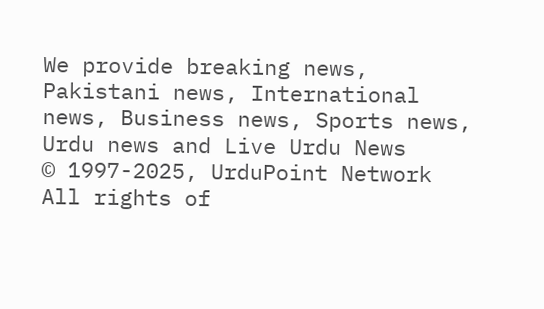We provide breaking news, Pakistani news, International news, Business news, Sports news, Urdu news and Live Urdu News
© 1997-2025, UrduPoint Network
All rights of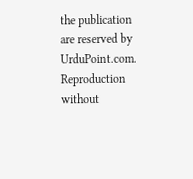the publication are reserved by UrduPoint.com. Reproduction without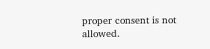proper consent is not allowed.